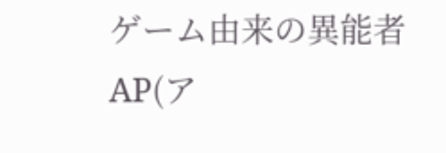ゲーム由来の異能者AP(ア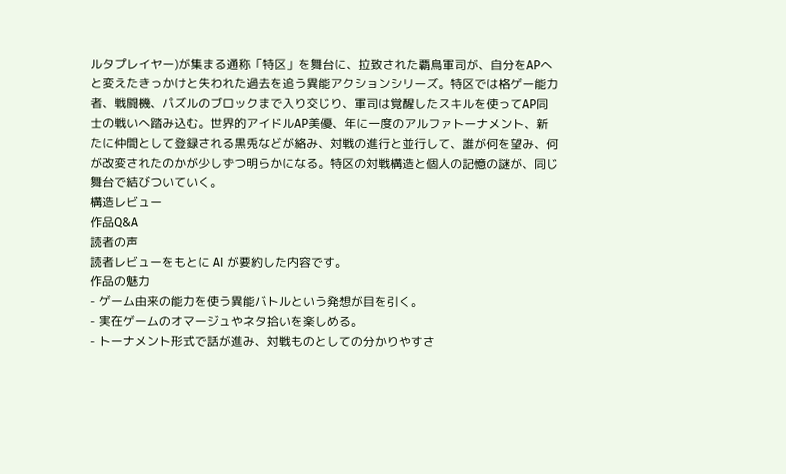ルタプレイヤー)が集まる通称「特区」を舞台に、拉致された覇鳥軍司が、自分をAPへと変えたきっかけと失われた過去を追う異能アクションシリーズ。特区では格ゲー能力者、戦闘機、パズルのブロックまで入り交じり、軍司は覚醒したスキルを使ってAP同士の戦いへ踏み込む。世界的アイドルAP美優、年に一度のアルファトーナメント、新たに仲間として登録される黒兎などが絡み、対戦の進行と並行して、誰が何を望み、何が改変されたのかが少しずつ明らかになる。特区の対戦構造と個人の記憶の謎が、同じ舞台で結びついていく。
構造レビュー
作品Q&A
読者の声
読者レビューをもとに AI が要約した内容です。
作品の魅力
- ゲーム由来の能力を使う異能バトルという発想が目を引く。
- 実在ゲームのオマージュやネタ拾いを楽しめる。
- トーナメント形式で話が進み、対戦ものとしての分かりやすさ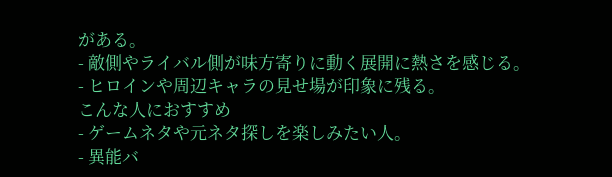がある。
- 敵側やライバル側が味方寄りに動く展開に熱さを感じる。
- ヒロインや周辺キャラの見せ場が印象に残る。
こんな人におすすめ
- ゲームネタや元ネタ探しを楽しみたい人。
- 異能バ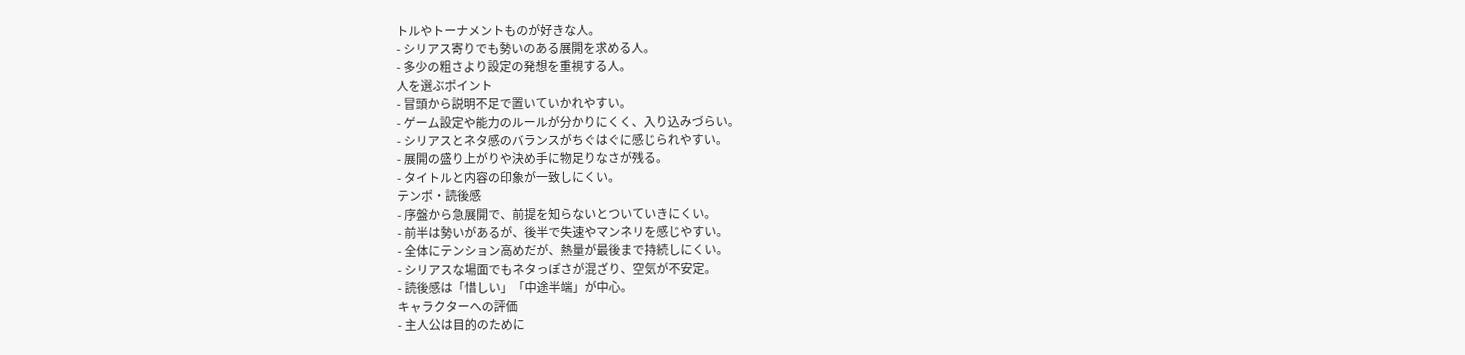トルやトーナメントものが好きな人。
- シリアス寄りでも勢いのある展開を求める人。
- 多少の粗さより設定の発想を重視する人。
人を選ぶポイント
- 冒頭から説明不足で置いていかれやすい。
- ゲーム設定や能力のルールが分かりにくく、入り込みづらい。
- シリアスとネタ感のバランスがちぐはぐに感じられやすい。
- 展開の盛り上がりや決め手に物足りなさが残る。
- タイトルと内容の印象が一致しにくい。
テンポ・読後感
- 序盤から急展開で、前提を知らないとついていきにくい。
- 前半は勢いがあるが、後半で失速やマンネリを感じやすい。
- 全体にテンション高めだが、熱量が最後まで持続しにくい。
- シリアスな場面でもネタっぽさが混ざり、空気が不安定。
- 読後感は「惜しい」「中途半端」が中心。
キャラクターへの評価
- 主人公は目的のために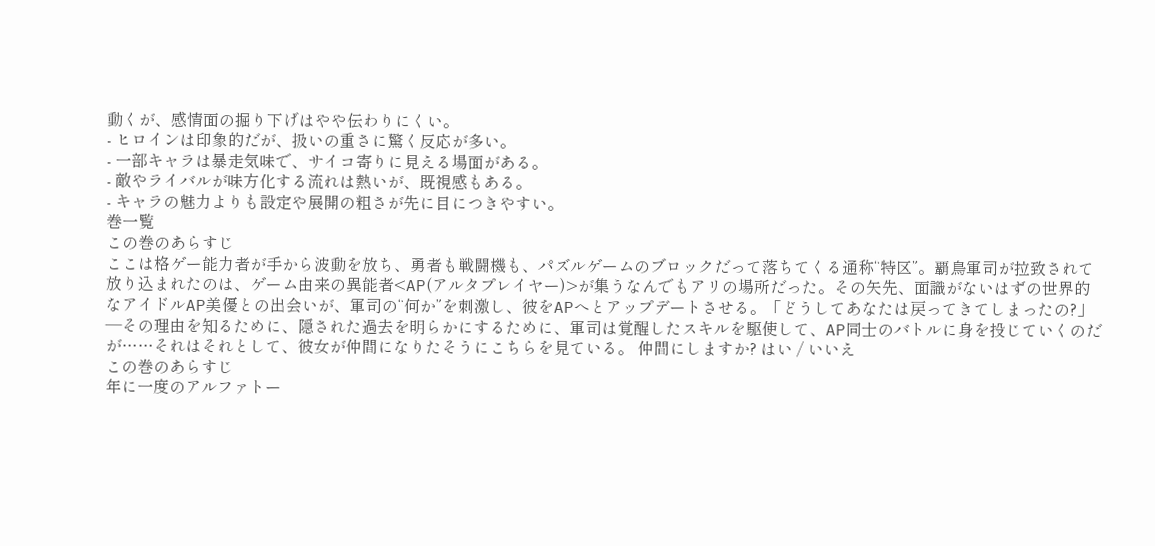動くが、感情面の掘り下げはやや伝わりにくい。
- ヒロインは印象的だが、扱いの重さに驚く反応が多い。
- 一部キャラは暴走気味で、サイコ寄りに見える場面がある。
- 敵やライバルが味方化する流れは熱いが、既視感もある。
- キャラの魅力よりも設定や展開の粗さが先に目につきやすい。
巻一覧
この巻のあらすじ
ここは格ゲー能力者が手から波動を放ち、勇者も戦闘機も、パズルゲームのブロックだって落ちてくる通称“特区”。覇鳥軍司が拉致されて放り込まれたのは、ゲーム由来の異能者<AP(アルタプレイヤー)>が集うなんでもアリの場所だった。その矢先、面識がないはずの世界的なアイドルAP美優との出会いが、軍司の“何か”を刺激し、彼をAPへとアップデートさせる。「どうしてあなたは戻ってきてしまったの?」―その理由を知るために、隠された過去を明らかにするために、軍司は覚醒したスキルを駆使して、AP同士のバトルに身を投じていくのだが……それはそれとして、彼女が仲間になりたそうにこちらを見ている。 仲間にしますか? はい / いいえ
この巻のあらすじ
年に一度のアルファトー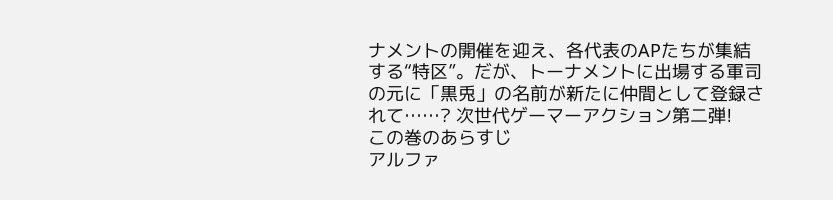ナメントの開催を迎え、各代表のAPたちが集結する“特区”。だが、トーナメントに出場する軍司の元に「黒兎」の名前が新たに仲間として登録されて……? 次世代ゲーマーアクション第二弾!
この巻のあらすじ
アルファ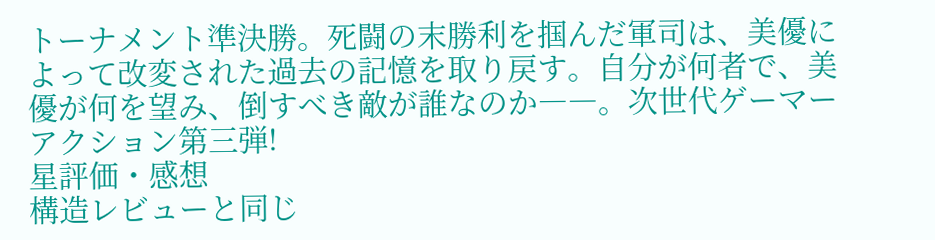トーナメント準決勝。死闘の末勝利を掴んだ軍司は、美優によって改変された過去の記憶を取り戻す。自分が何者で、美優が何を望み、倒すべき敵が誰なのか――。次世代ゲーマーアクション第三弾!
星評価・感想
構造レビューと同じ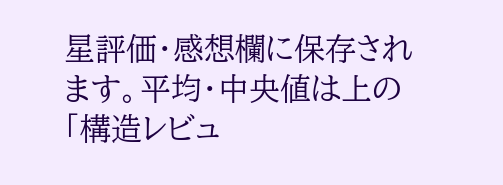星評価・感想欄に保存されます。平均・中央値は上の「構造レビュ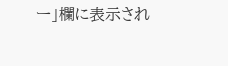ー」欄に表示され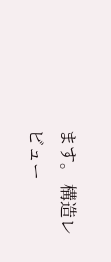ます。 構造レビュー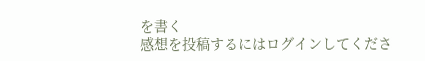を書く
感想を投稿するにはログインしてくださ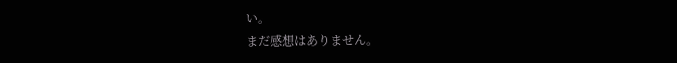い。
まだ感想はありません。